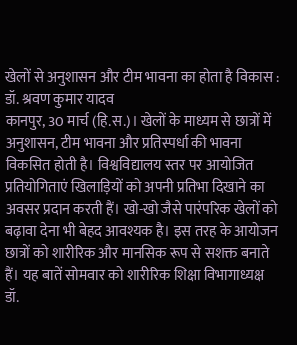खेलों से अनुशासन और टीम भावना का होता है विकास : डॉ. श्रवण कुमार यादव
कानपुर, 30 मार्च (हि.स.)। खेलों के माध्यम से छात्रों में अनुशासन, टीम भावना और प्रतिस्पर्धा की भावना विकसित होती है। विश्वविद्यालय स्तर पर आयोजित प्रतियोगिताएं खिलाड़ियों को अपनी प्रतिभा दिखाने का अवसर प्रदान करती हैं। खो-खो जैसे पारंपरिक खेलों को बढ़ावा देना भी बेहद आवश्यक है। इस तरह के आयोजन छात्रों को शारीरिक और मानसिक रूप से सशक्त बनाते हैं। यह बातें सोमवार को शारीरिक शिक्षा विभागाध्यक्ष डॉ.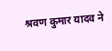श्रवण कुमार यादव ने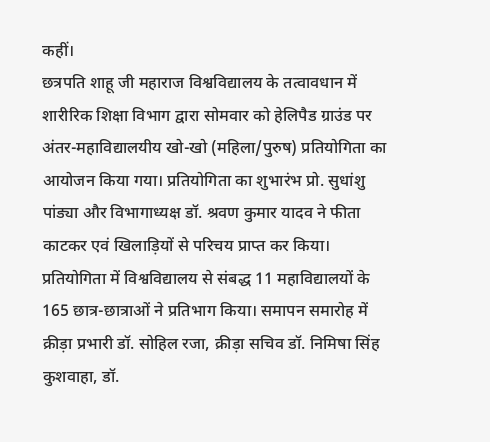कहीं।
छत्रपति शाहू जी महाराज विश्वविद्यालय के तत्वावधान में शारीरिक शिक्षा विभाग द्वारा सोमवार को हेलिपैड ग्राउंड पर अंतर-महाविद्यालयीय खो-खो (महिला/पुरुष) प्रतियोगिता का आयोजन किया गया। प्रतियोगिता का शुभारंभ प्रो. सुधांशु पांड्या और विभागाध्यक्ष डॉ. श्रवण कुमार यादव ने फीता काटकर एवं खिलाड़ियों से परिचय प्राप्त कर किया।
प्रतियोगिता में विश्वविद्यालय से संबद्ध 11 महाविद्यालयों के 165 छात्र-छात्राओं ने प्रतिभाग किया। समापन समारोह में क्रीड़ा प्रभारी डॉ. सोहिल रजा, क्रीड़ा सचिव डॉ. निमिषा सिंह कुशवाहा, डॉ.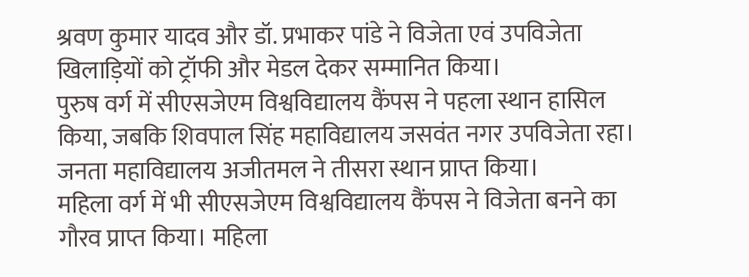श्रवण कुमार यादव और डॉ. प्रभाकर पांडे ने विजेता एवं उपविजेता खिलाड़ियों को ट्रॉफी और मेडल देकर सम्मानित किया।
पुरुष वर्ग में सीएसजेएम विश्वविद्यालय कैंपस ने पहला स्थान हासिल किया, जबकि शिवपाल सिंह महाविद्यालय जसवंत नगर उपविजेता रहा। जनता महाविद्यालय अजीतमल ने तीसरा स्थान प्राप्त किया।
महिला वर्ग में भी सीएसजेएम विश्वविद्यालय कैंपस ने विजेता बनने का गौरव प्राप्त किया। महिला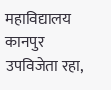महाविद्यालय कानपुर उपविजेता रहा,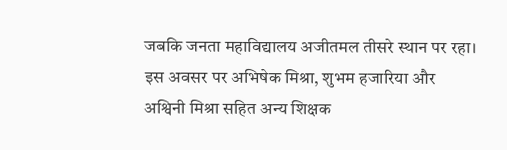जबकि जनता महाविद्यालय अजीतमल तीसरे स्थान पर रहा।
इस अवसर पर अभिषेक मिश्रा, शुभम हजारिया और अश्विनी मिश्रा सहित अन्य शिक्षक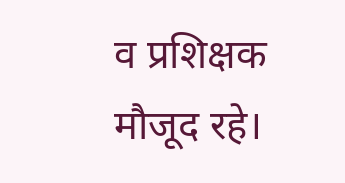व प्रशिक्षक मौजूद रहे।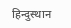हिन्दुस्थान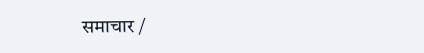समाचार /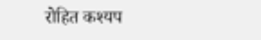रोहित कश्यप